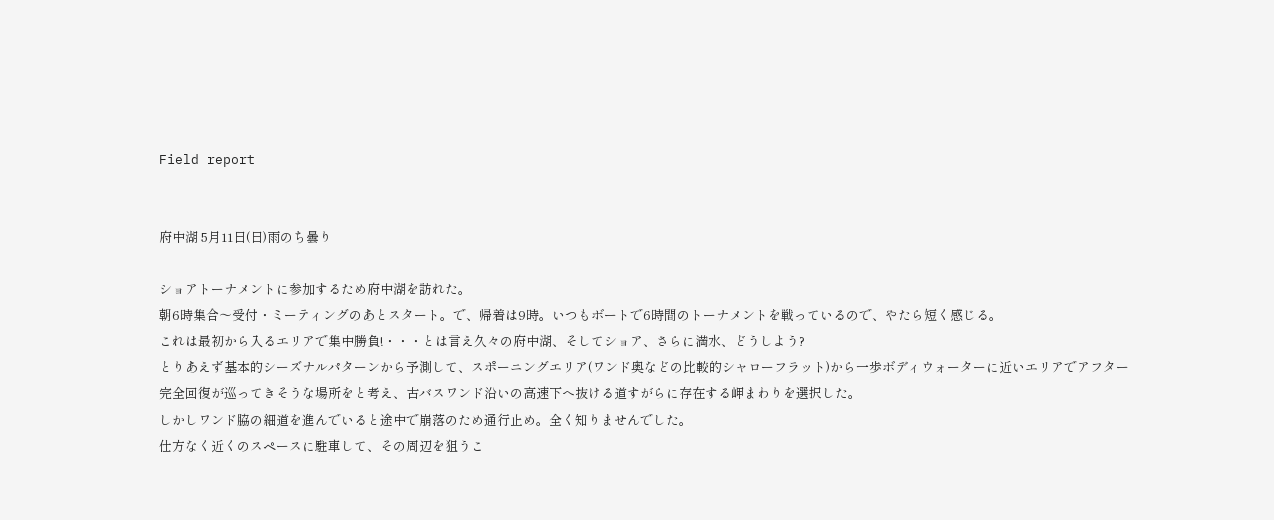Field report


府中湖 5月11日(日)雨のち曇り

ショアトーナメントに参加するため府中湖を訪れた。
朝6時集合〜受付・ミーティングのあとスタート。で、帰着は9時。いつもボートで6時間のトーナメントを戦っているので、やたら短く感じる。
これは最初から入るエリアで集中勝負!・・・とは言え久々の府中湖、そしてショア、さらに満水、どうしよう?
とりあえず基本的シーズナルパターンから予測して、スポーニングエリア(ワンド奥などの比較的シャローフラット)から一歩ボディウォーターに近いエリアでアフター完全回復が巡ってきそうな場所をと考え、古バスワンド沿いの高速下へ抜ける道すがらに存在する岬まわりを選択した。
しかしワンド脇の細道を進んでいると途中で崩落のため通行止め。全く知りませんでした。
仕方なく近くのスペースに駐車して、その周辺を狙うこ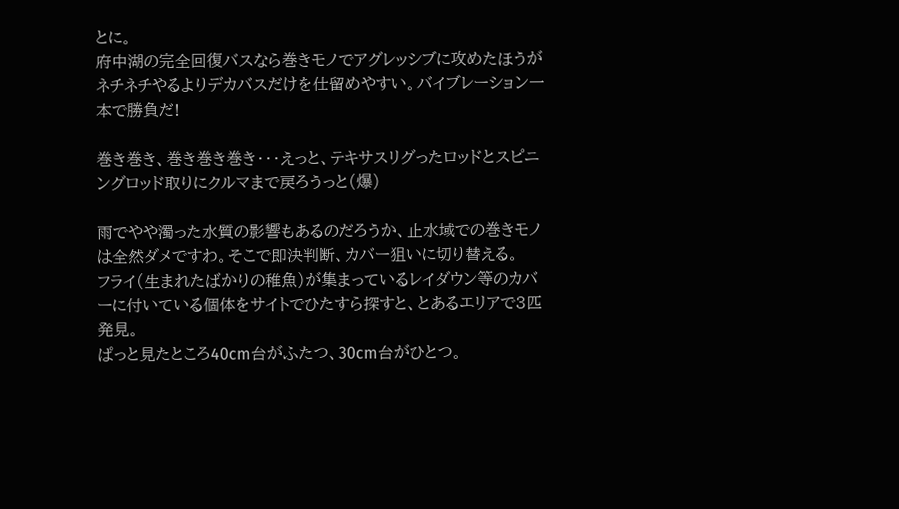とに。
府中湖の完全回復バスなら巻きモノでアグレッシブに攻めたほうがネチネチやるよりデカバスだけを仕留めやすい。バイブレーション一本で勝負だ!

巻き巻き、巻き巻き巻き・・・えっと、テキサスリグったロッドとスピニングロッド取りにクルマまで戻ろうっと(爆)

雨でやや濁った水質の影響もあるのだろうか、止水域での巻きモノは全然ダメですわ。そこで即決判断、カバー狙いに切り替える。
フライ(生まれたばかりの稚魚)が集まっているレイダウン等のカバーに付いている個体をサイトでひたすら探すと、とあるエリアで3匹発見。
ぱっと見たところ40cm台がふたつ、30cm台がひとつ。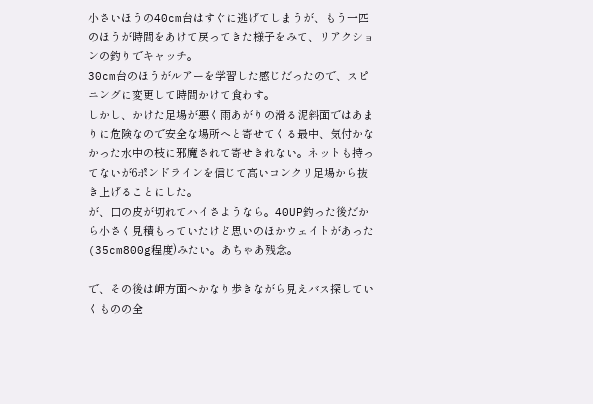小さいほうの40cm台はすぐに逃げてしまうが、もう一匹のほうが時間をあけて戻ってきた様子をみて、リアクションの釣りでキャッチ。
30cm台のほうがルアーを学習した感じだったので、スピニングに変更して時間かけて食わす。
しかし、かけた足場が悪く雨あがりの滑る泥斜面ではあまりに危険なので安全な場所へと寄せてくる最中、気付かなかった水中の枝に邪魔されて寄せきれない。ネットも持ってないが6ポンドラインを信じて高いコンクリ足場から抜き上げることにした。
が、口の皮が切れてハイさようなら。40UP釣った後だから小さく見積もっていたけど思いのほかウェイトがあった(35cm800g程度)みたい。あちゃあ残念。

で、その後は岬方面へかなり歩きながら見えバス探していくものの全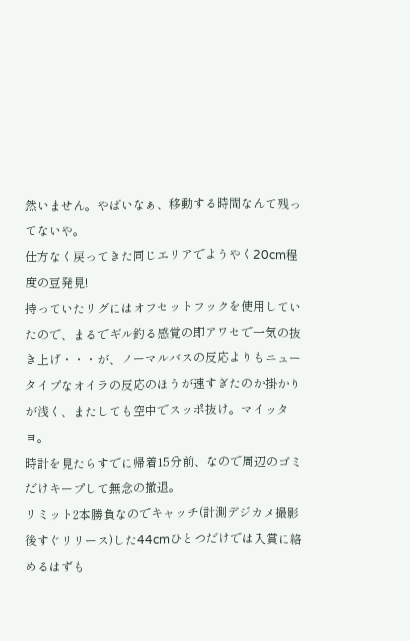然いません。やばいなぁ、移動する時間なんて残ってないや。
仕方なく戻ってきた同じエリアでようやく20cm程度の豆発見!
持っていたリグにはオフセットフックを使用していたので、まるでギル釣る感覚の即アワセで一気の抜き上げ・・・が、ノーマルバスの反応よりもニュータイプなオイラの反応のほうが速すぎたのか掛かりが浅く、またしても空中でスッポ抜け。マイッタヨ。
時計を見たらすでに帰着15分前、なので周辺のゴミだけキープして無念の撤退。
リミット2本勝負なのでキャッチ(計測デジカメ撮影後すぐリリース)した44cmひとつだけでは入賞に絡めるはずも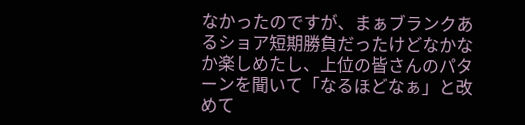なかったのですが、まぁブランクあるショア短期勝負だったけどなかなか楽しめたし、上位の皆さんのパターンを聞いて「なるほどなぁ」と改めて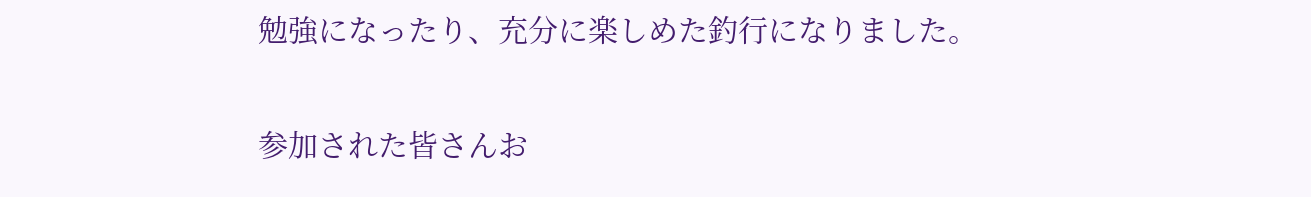勉強になったり、充分に楽しめた釣行になりました。

参加された皆さんお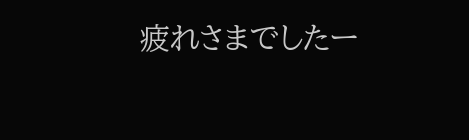疲れさまでしたー